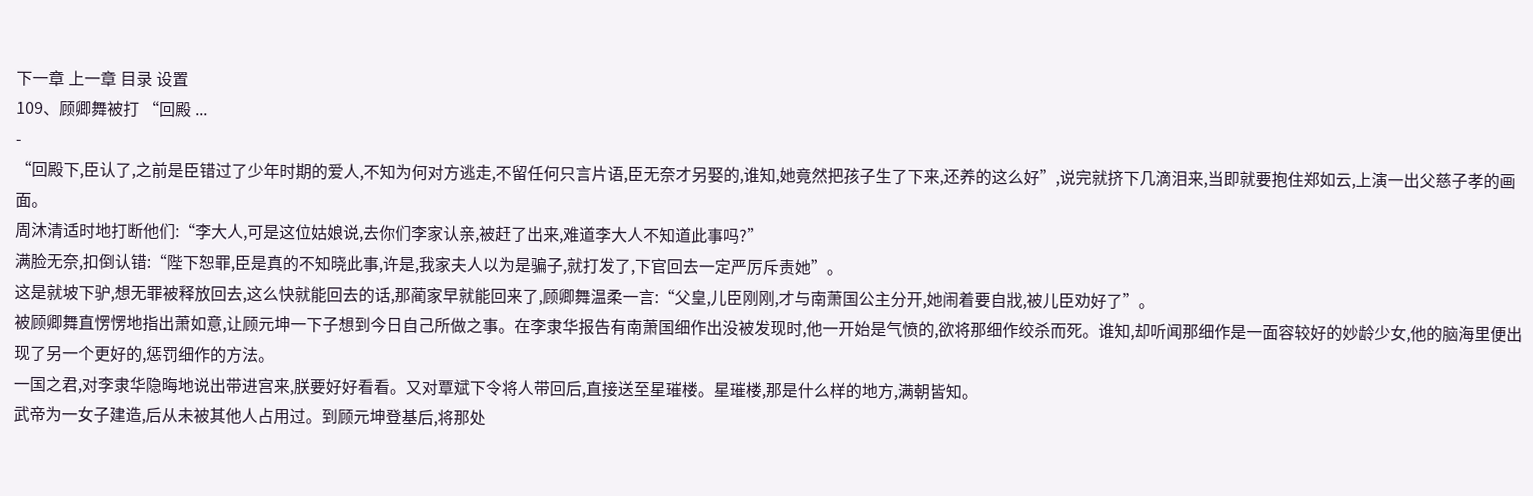下一章 上一章 目录 设置
109、顾卿舞被打 “回殿 ...
-
“回殿下,臣认了,之前是臣错过了少年时期的爱人,不知为何对方逃走,不留任何只言片语,臣无奈才另娶的,谁知,她竟然把孩子生了下来,还养的这么好”,说完就挤下几滴泪来,当即就要抱住郑如云,上演一出父慈子孝的画面。
周沐清适时地打断他们:“李大人,可是这位姑娘说,去你们李家认亲,被赶了出来,难道李大人不知道此事吗?”
满脸无奈,扣倒认错:“陛下恕罪,臣是真的不知晓此事,许是,我家夫人以为是骗子,就打发了,下官回去一定严厉斥责她”。
这是就坡下驴,想无罪被释放回去,这么快就能回去的话,那蔺家早就能回来了,顾卿舞温柔一言:“父皇,儿臣刚刚,才与南萧国公主分开,她闹着要自戕,被儿臣劝好了”。
被顾卿舞直愣愣地指出萧如意,让顾元坤一下子想到今日自己所做之事。在李隶华报告有南萧国细作出没被发现时,他一开始是气愤的,欲将那细作绞杀而死。谁知,却听闻那细作是一面容较好的妙龄少女,他的脑海里便出现了另一个更好的,惩罚细作的方法。
一国之君,对李隶华隐晦地说出带进宫来,朕要好好看看。又对覃斌下令将人带回后,直接送至星璀楼。星璀楼,那是什么样的地方,满朝皆知。
武帝为一女子建造,后从未被其他人占用过。到顾元坤登基后,将那处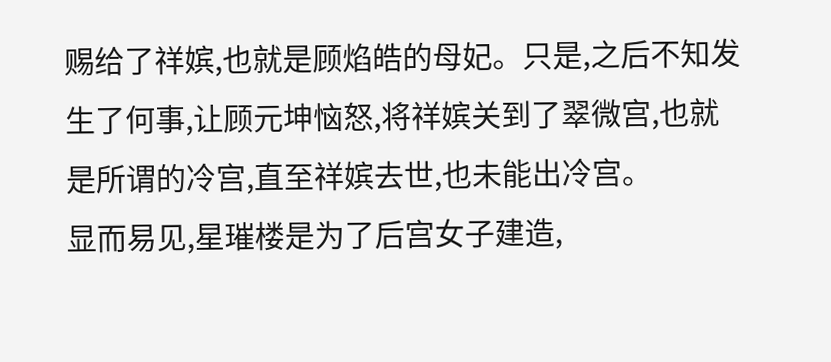赐给了祥嫔,也就是顾焰皓的母妃。只是,之后不知发生了何事,让顾元坤恼怒,将祥嫔关到了翠微宫,也就是所谓的冷宫,直至祥嫔去世,也未能出冷宫。
显而易见,星璀楼是为了后宫女子建造,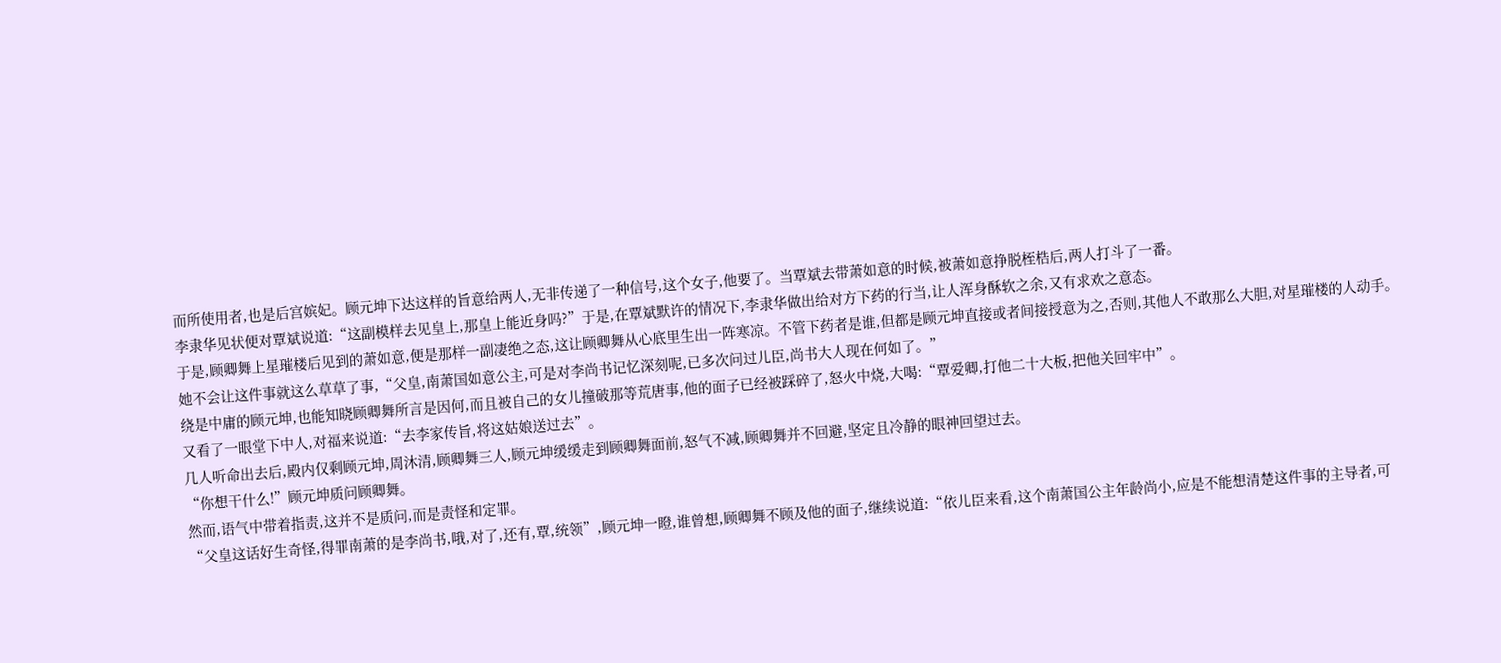而所使用者,也是后宫嫔妃。顾元坤下达这样的旨意给两人,无非传递了一种信号,这个女子,他要了。当覃斌去带萧如意的时候,被萧如意挣脱桎梏后,两人打斗了一番。
李隶华见状便对覃斌说道:“这副模样去见皇上,那皇上能近身吗?”于是,在覃斌默许的情况下,李隶华做出给对方下药的行当,让人浑身酥软之余,又有求欢之意态。
于是,顾卿舞上星璀楼后见到的萧如意,便是那样一副凄绝之态,这让顾卿舞从心底里生出一阵寒凉。不管下药者是谁,但都是顾元坤直接或者间接授意为之,否则,其他人不敢那么大胆,对星璀楼的人动手。
她不会让这件事就这么草草了事,“父皇,南萧国如意公主,可是对李尚书记忆深刻呢,已多次问过儿臣,尚书大人现在何如了。”
绕是中庸的顾元坤,也能知晓顾卿舞所言是因何,而且被自己的女儿撞破那等荒唐事,他的面子已经被踩碎了,怒火中烧,大喝:“覃爱卿,打他二十大板,把他关回牢中”。
又看了一眼堂下中人,对福来说道:“去李家传旨,将这姑娘送过去”。
几人听命出去后,殿内仅剩顾元坤,周沐清,顾卿舞三人,顾元坤缓缓走到顾卿舞面前,怒气不减,顾卿舞并不回避,坚定且冷静的眼神回望过去。
“你想干什么!”顾元坤质问顾卿舞。
然而,语气中带着指责,这并不是质问,而是责怪和定罪。
“父皇这话好生奇怪,得罪南萧的是李尚书,哦,对了,还有,覃,统领”,顾元坤一瞪,谁曾想,顾卿舞不顾及他的面子,继续说道:“依儿臣来看,这个南萧国公主年龄尚小,应是不能想清楚这件事的主导者,可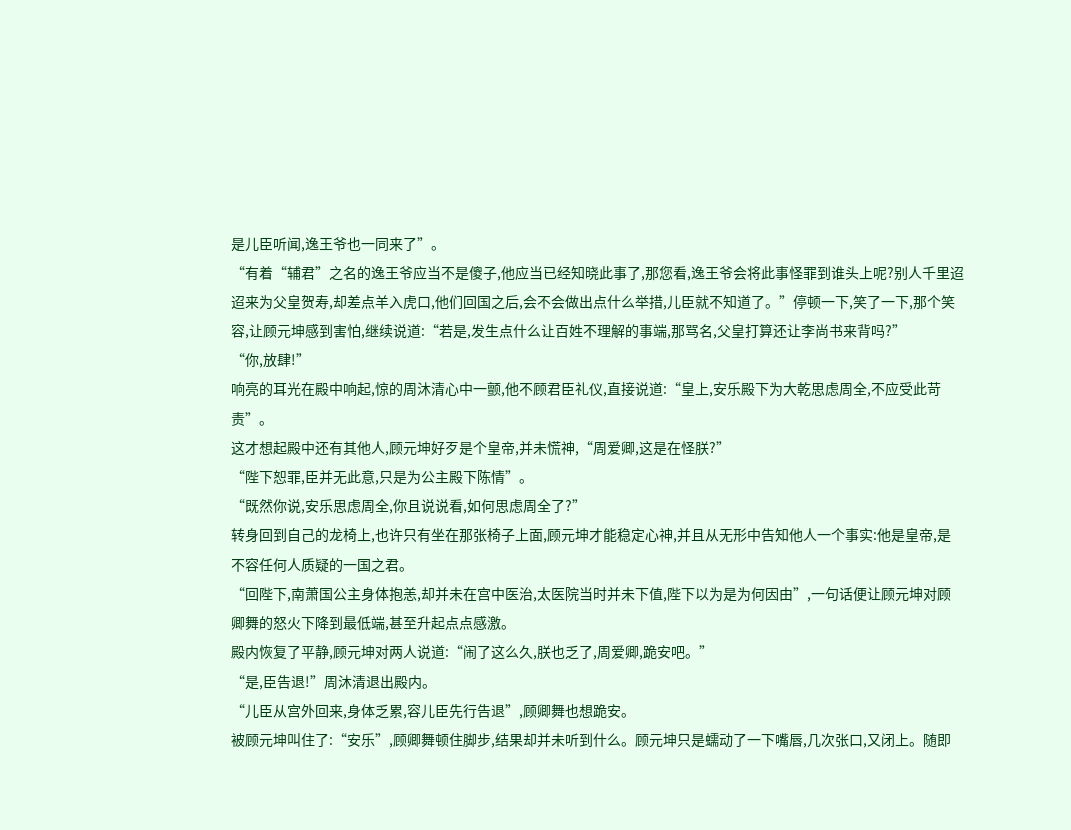是儿臣听闻,逸王爷也一同来了”。
“有着“辅君”之名的逸王爷应当不是傻子,他应当已经知晓此事了,那您看,逸王爷会将此事怪罪到谁头上呢?别人千里迢迢来为父皇贺寿,却差点羊入虎口,他们回国之后,会不会做出点什么举措,儿臣就不知道了。”停顿一下,笑了一下,那个笑容,让顾元坤感到害怕,继续说道:“若是,发生点什么让百姓不理解的事端,那骂名,父皇打算还让李尚书来背吗?”
“你,放肆!”
响亮的耳光在殿中响起,惊的周沐清心中一颤,他不顾君臣礼仪,直接说道:“皇上,安乐殿下为大乾思虑周全,不应受此苛责”。
这才想起殿中还有其他人,顾元坤好歹是个皇帝,并未慌神,“周爱卿,这是在怪朕?”
“陛下恕罪,臣并无此意,只是为公主殿下陈情”。
“既然你说,安乐思虑周全,你且说说看,如何思虑周全了?”
转身回到自己的龙椅上,也许只有坐在那张椅子上面,顾元坤才能稳定心神,并且从无形中告知他人一个事实:他是皇帝,是不容任何人质疑的一国之君。
“回陛下,南萧国公主身体抱恙,却并未在宫中医治,太医院当时并未下值,陛下以为是为何因由”,一句话便让顾元坤对顾卿舞的怒火下降到最低端,甚至升起点点感激。
殿内恢复了平静,顾元坤对两人说道:“闹了这么久,朕也乏了,周爱卿,跪安吧。”
“是,臣告退!”周沐清退出殿内。
“儿臣从宫外回来,身体乏累,容儿臣先行告退”,顾卿舞也想跪安。
被顾元坤叫住了:“安乐”,顾卿舞顿住脚步,结果却并未听到什么。顾元坤只是蠕动了一下嘴唇,几次张口,又闭上。随即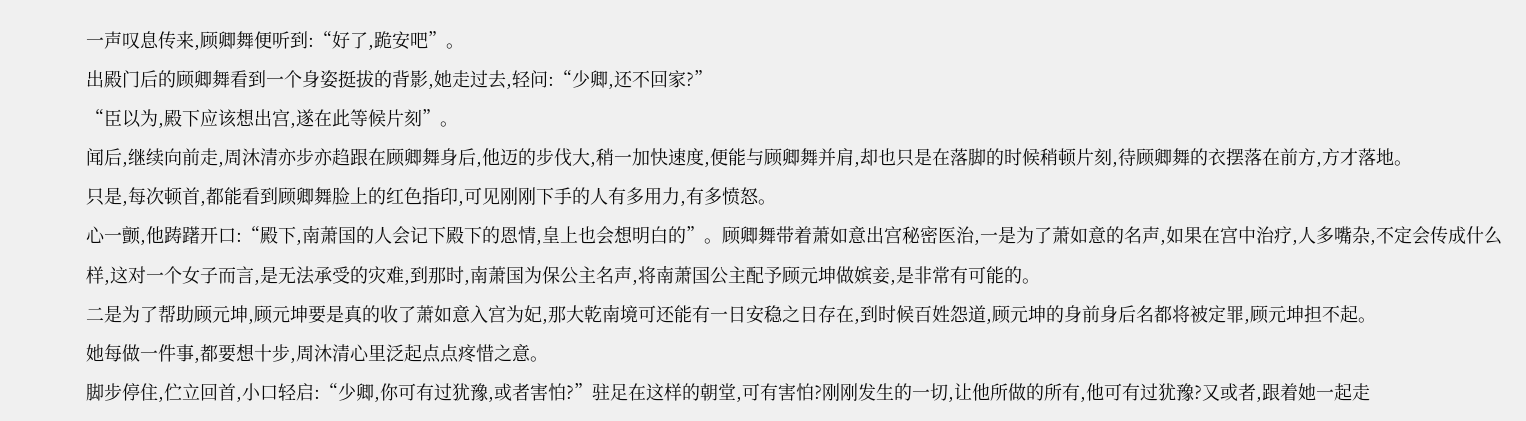一声叹息传来,顾卿舞便听到:“好了,跪安吧”。
出殿门后的顾卿舞看到一个身姿挺拔的背影,她走过去,轻问:“少卿,还不回家?”
“臣以为,殿下应该想出宫,遂在此等候片刻”。
闻后,继续向前走,周沐清亦步亦趋跟在顾卿舞身后,他迈的步伐大,稍一加快速度,便能与顾卿舞并肩,却也只是在落脚的时候稍顿片刻,待顾卿舞的衣摆落在前方,方才落地。
只是,每次顿首,都能看到顾卿舞脸上的红色指印,可见刚刚下手的人有多用力,有多愤怒。
心一颤,他踌躇开口:“殿下,南萧国的人会记下殿下的恩情,皇上也会想明白的”。顾卿舞带着萧如意出宫秘密医治,一是为了萧如意的名声,如果在宫中治疗,人多嘴杂,不定会传成什么样,这对一个女子而言,是无法承受的灾难,到那时,南萧国为保公主名声,将南萧国公主配予顾元坤做嫔妾,是非常有可能的。
二是为了帮助顾元坤,顾元坤要是真的收了萧如意入宫为妃,那大乾南境可还能有一日安稳之日存在,到时候百姓怨道,顾元坤的身前身后名都将被定罪,顾元坤担不起。
她每做一件事,都要想十步,周沐清心里泛起点点疼惜之意。
脚步停住,伫立回首,小口轻启:“少卿,你可有过犹豫,或者害怕?”驻足在这样的朝堂,可有害怕?刚刚发生的一切,让他所做的所有,他可有过犹豫?又或者,跟着她一起走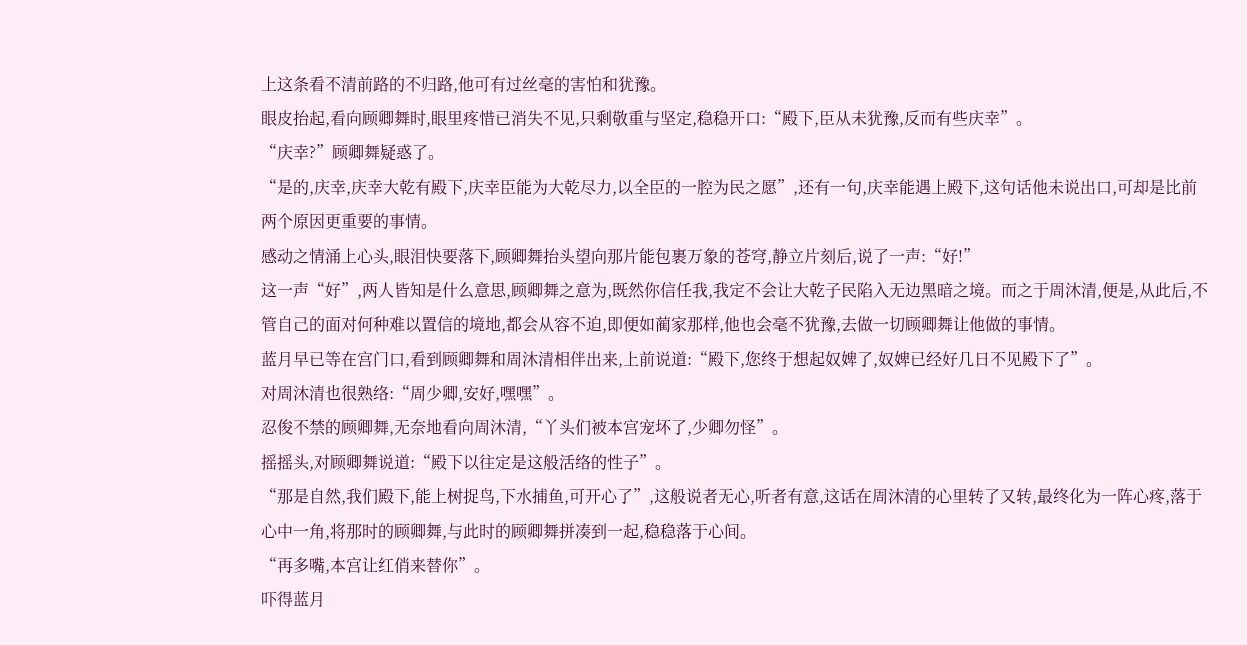上这条看不清前路的不归路,他可有过丝毫的害怕和犹豫。
眼皮抬起,看向顾卿舞时,眼里疼惜已消失不见,只剩敬重与坚定,稳稳开口:“殿下,臣从未犹豫,反而有些庆幸”。
“庆幸?”顾卿舞疑惑了。
“是的,庆幸,庆幸大乾有殿下,庆幸臣能为大乾尽力,以全臣的一腔为民之愿”,还有一句,庆幸能遇上殿下,这句话他未说出口,可却是比前两个原因更重要的事情。
感动之情涌上心头,眼泪快要落下,顾卿舞抬头望向那片能包裹万象的苍穹,静立片刻后,说了一声:“好!”
这一声“好”,两人皆知是什么意思,顾卿舞之意为,既然你信任我,我定不会让大乾子民陷入无边黑暗之境。而之于周沐清,便是,从此后,不管自己的面对何种难以置信的境地,都会从容不迫,即便如蔺家那样,他也会毫不犹豫,去做一切顾卿舞让他做的事情。
蓝月早已等在宫门口,看到顾卿舞和周沐清相伴出来,上前说道:“殿下,您终于想起奴婢了,奴婢已经好几日不见殿下了”。
对周沐清也很熟络:“周少卿,安好,嘿嘿”。
忍俊不禁的顾卿舞,无奈地看向周沐清,“丫头们被本宫宠坏了,少卿勿怪”。
摇摇头,对顾卿舞说道:“殿下以往定是这般活络的性子”。
“那是自然,我们殿下,能上树捉鸟,下水捕鱼,可开心了”,这般说者无心,听者有意,这话在周沐清的心里转了又转,最终化为一阵心疼,落于心中一角,将那时的顾卿舞,与此时的顾卿舞拼凑到一起,稳稳落于心间。
“再多嘴,本宫让红俏来替你”。
吓得蓝月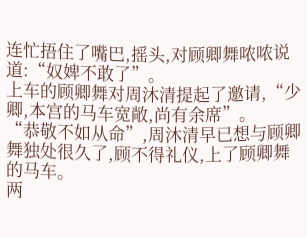连忙捂住了嘴巴,摇头,对顾卿舞哝哝说道:“奴婢不敢了”。
上车的顾卿舞对周沐清提起了邀请,“少卿,本宫的马车宽敞,尚有余席”。
“恭敬不如从命”,周沐清早已想与顾卿舞独处很久了,顾不得礼仪,上了顾卿舞的马车。
两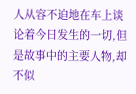人从容不迫地在车上谈论着今日发生的一切,但是故事中的主要人物,却不似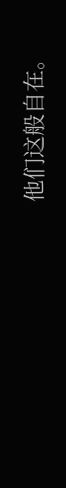他们这般自在。